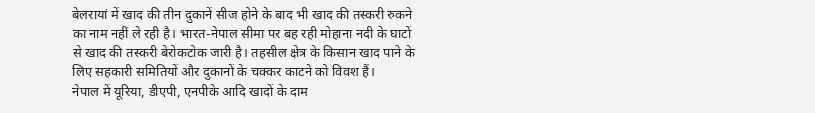बेलरायां में खाद की तीन दुकानें सीज होने के बाद भी खाद की तस्करी रुकने का नाम नहीं ले रही है। भारत-नेपाल सीमा पर बह रही मोहाना नदी के घाटों से खाद की तस्करी बेरोकटोक जारी है। तहसील क्षेत्र के किसान खाद पाने के लिए सहकारी समितियों और दुकानों के चक्कर काटने को विवश हैं।
नेपाल में यूरिया, डीएपी, एनपीके आदि खादों के दाम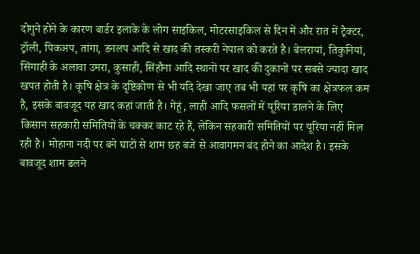दोगुने होने के कारण बार्डर इलाके के लोग साइकिल, मोटरसाइकिल से दिन में और रात में ट्रैक्टर, ट्रॉली, पिकअप, तांगा, डनलप आदि से खाद की तस्करी नेपाल को करते है। बेलरायां, तिकुनियां, सिंगाही के अलावा उमरा, कुसाही, सिंहौना आदि स्थानों पर खाद की दुकानों पर सबसे ज्यादा खाद खपत होती है। कृषि क्षेत्र के दृष्टिकोण से भी यदि देखा जाए तब भी यहां पर कृषि का क्षेत्रफल कम है, इसके बावजूद यह खाद कहां जाती है। गेहूं, लाही आदि फसलों में यूरिया डालने के लिए किसान सहकारी समितियों के चक्कर काट रहे हैं, लेकिन सहकारी समितियों पर यूरिया नहीं मिल रही है। मोहाना नदी पर बने घाटों से शाम छह बजे से आवागमन बंद होने का आदेश है। इसके बावजूद शाम ढलने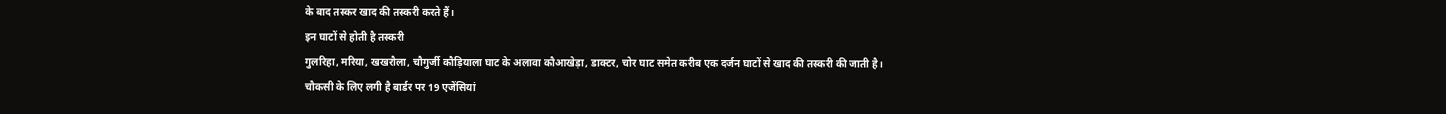के बाद तस्कर खाद की तस्करी करते हैं।
इन घाटों से होती है तस्करी
गुलरिहा, मरिया, खखरौला, चौगुर्जी कौड़ियाला घाट के अलावा कौआखेड़ा, डाक्टर, चोर घाट समेत करीब एक दर्जन घाटों से खाद की तस्करी की जाती है।
चौकसी के लिए लगी है बार्डर पर 19 एजेंसियां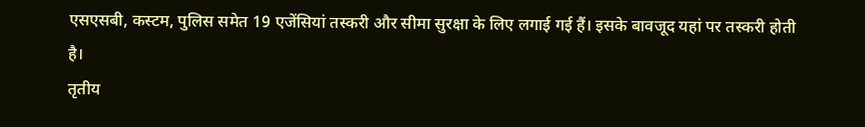एसएसबी, कस्टम, पुलिस समेत 19 एजेंसियां तस्करी और सीमा सुरक्षा के लिए लगाई गई हैं। इसके बावजूद यहां पर तस्करी होती है।
तृतीय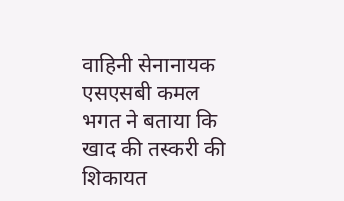वाहिनी सेनानायक एसएसबी कमल भगत ने बताया कि खाद की तस्करी की शिकायत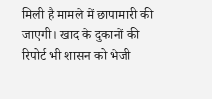मिली है मामले में छापामारी की जाएगी। खाद के दुकानों की रिपोर्ट भी शासन को भेजी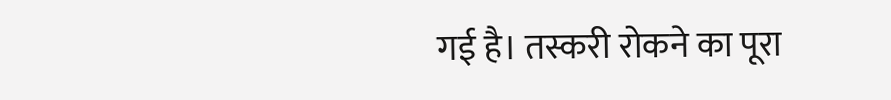गई है। तस्करी रोकने का पूरा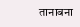तानाबना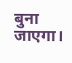बुना जाएगा।